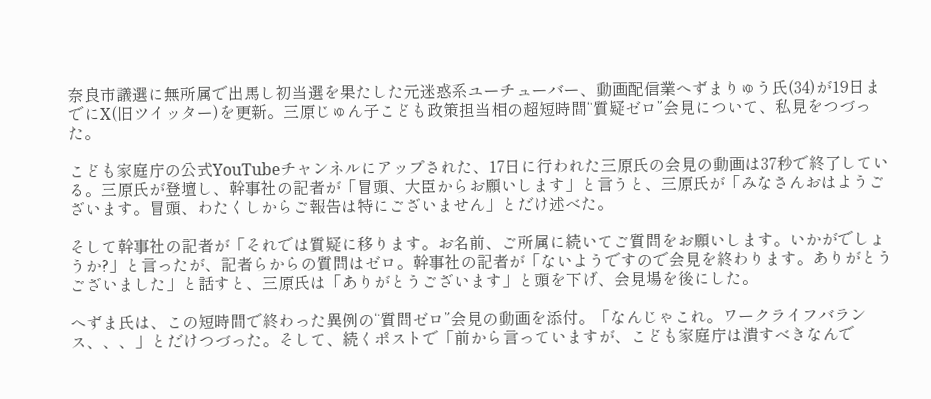奈良市議選に無所属で出馬し初当選を果たした元迷惑系ユーチューバー、動画配信業へずまりゅう氏(34)が19日までにX(旧ツイッター)を更新。三原じゅん子こども政策担当相の超短時間“質疑ゼロ”会見について、私見をつづった。

こども家庭庁の公式YouTubeチャンネルにアップされた、17日に行われた三原氏の会見の動画は37秒で終了している。三原氏が登壇し、幹事社の記者が「冒頭、大臣からお願いします」と言うと、三原氏が「みなさんおはようございます。冒頭、わたくしからご報告は特にございません」とだけ述べた。

そして幹事社の記者が「それでは質疑に移ります。お名前、ご所属に続いてご質問をお願いします。いかがでしょうか?」と言ったが、記者らからの質問はゼロ。幹事社の記者が「ないようですので会見を終わります。ありがとうございました」と話すと、三原氏は「ありがとうございます」と頭を下げ、会見場を後にした。

へずま氏は、この短時間で終わった異例の“質問ゼロ”会見の動画を添付。「なんじゃこれ。ワークライフバランス、、、」とだけつづった。そして、続くポストで「前から言っていますが、こども家庭庁は潰すべきなんで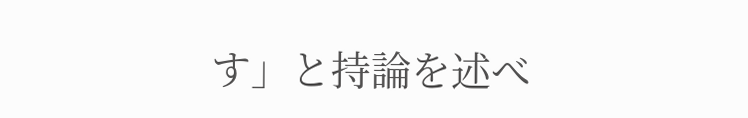す」と持論を述べ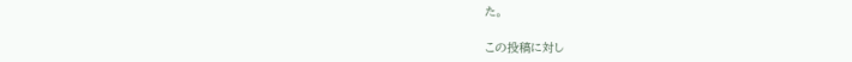た。

この投稿に対し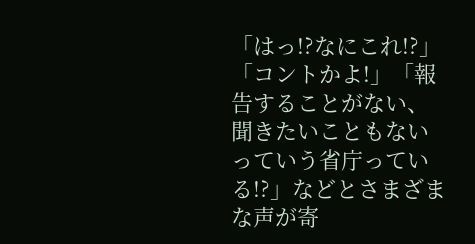「はっ!?なにこれ!?」「コントかよ!」「報告することがない、聞きたいこともないっていう省庁っている!?」などとさまざまな声が寄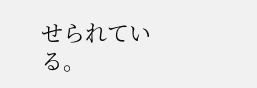せられている。